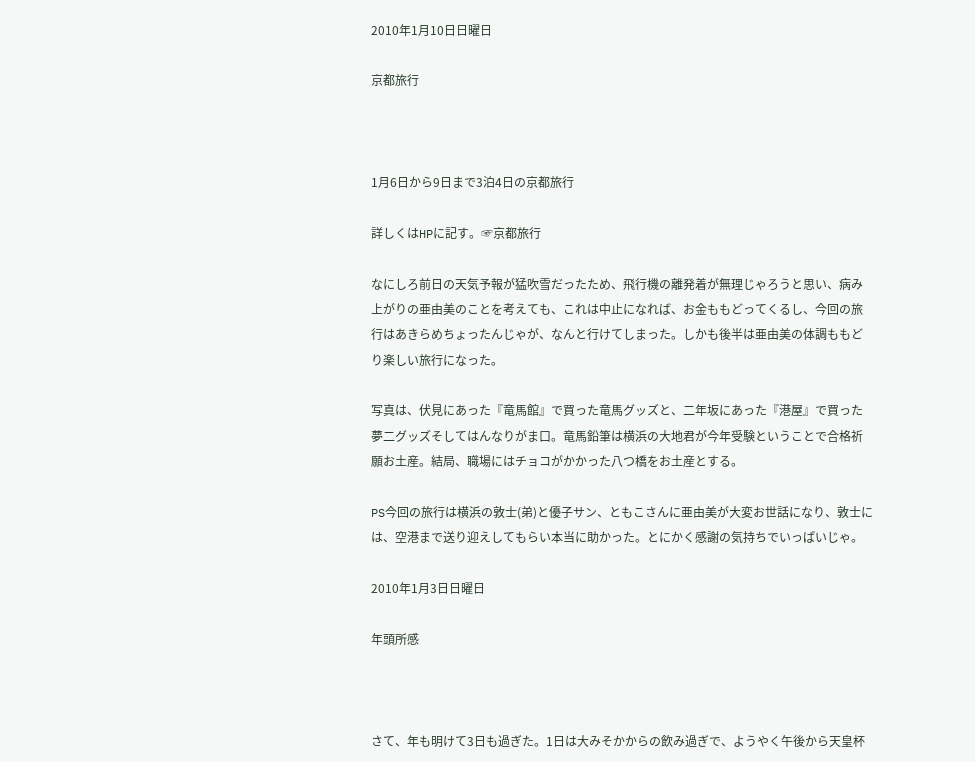2010年1月10日日曜日

京都旅行



1月6日から9日まで3泊4日の京都旅行

詳しくはHPに記す。☞京都旅行

なにしろ前日の天気予報が猛吹雪だったため、飛行機の離発着が無理じゃろうと思い、病み上がりの亜由美のことを考えても、これは中止になれば、お金ももどってくるし、今回の旅行はあきらめちょったんじゃが、なんと行けてしまった。しかも後半は亜由美の体調ももどり楽しい旅行になった。

写真は、伏見にあった『竜馬館』で買った竜馬グッズと、二年坂にあった『港屋』で買った夢二グッズそしてはんなりがま口。竜馬鉛筆は横浜の大地君が今年受験ということで合格祈願お土産。結局、職場にはチョコがかかった八つ橋をお土産とする。

PS今回の旅行は横浜の敦士(弟)と優子サン、ともこさんに亜由美が大変お世話になり、敦士には、空港まで送り迎えしてもらい本当に助かった。とにかく感謝の気持ちでいっぱいじゃ。

2010年1月3日日曜日

年頭所感



さて、年も明けて3日も過ぎた。1日は大みそかからの飲み過ぎで、ようやく午後から天皇杯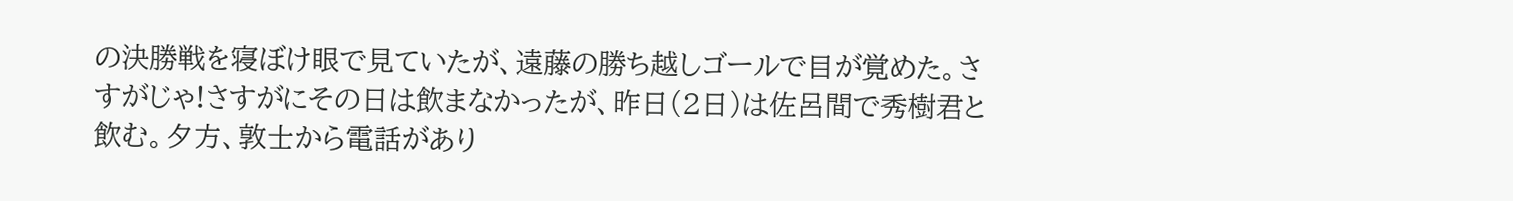の決勝戦を寝ぼけ眼で見ていたが、遠藤の勝ち越しゴールで目が覚めた。さすがじゃ!さすがにその日は飲まなかったが、昨日(2日)は佐呂間で秀樹君と飲む。夕方、敦士から電話があり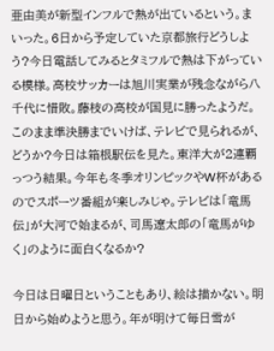亜由美が新型インフルで熱が出ているという。まいった。6日から予定していた京都旅行どうしよう?今日電話してみるとタミフルで熱は下がっている模様。高校サッカーは旭川実業が残念ながら八千代に惜敗。藤枝の高校が国見に勝ったようだ。このまま準決勝までいけば、テレビで見られるが、どうか?今日は箱根駅伝を見た。東洋大が2連覇っつう結果。今年も冬季オリンピックやW杯があるのでスポーツ番組が楽しみじゃ。テレビは「竜馬伝」が大河で始まるが、司馬遼太郎の「竜馬がゆく」のように面白くなるか?

今日は日曜日ということもあり、絵は描かない。明日から始めようと思う。年が明けて毎日雪が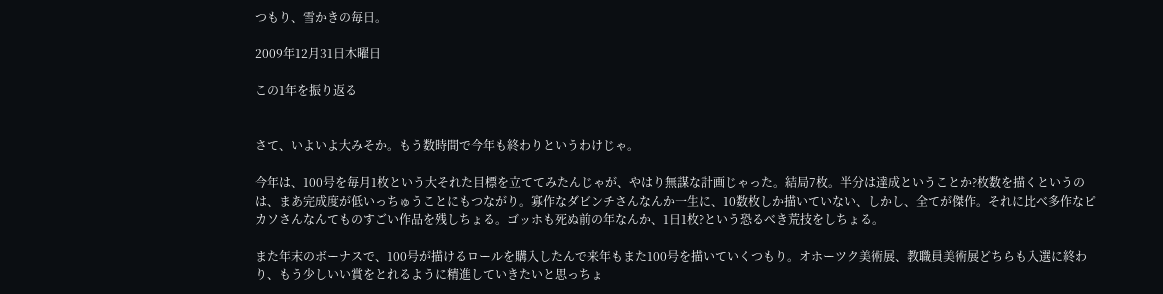つもり、雪かきの毎日。

2009年12月31日木曜日

この1年を振り返る


さて、いよいよ大みそか。もう数時間で今年も終わりというわけじゃ。

今年は、100号を毎月1枚という大それた目標を立ててみたんじゃが、やはり無謀な計画じゃった。結局7枚。半分は達成ということか?枚数を描くというのは、まあ完成度が低いっちゅうことにもつながり。寡作なダビンチさんなんか一生に、10数枚しか描いていない、しかし、全てが傑作。それに比べ多作なピカソさんなんてものすごい作品を残しちょる。ゴッホも死ぬ前の年なんか、1日1枚?という恐るべき荒技をしちょる。

また年末のボーナスで、100号が描けるロールを購入したんで来年もまた100号を描いていくつもり。オホーツク美術展、教職員美術展どちらも入選に終わり、もう少しいい賞をとれるように精進していきたいと思っちょ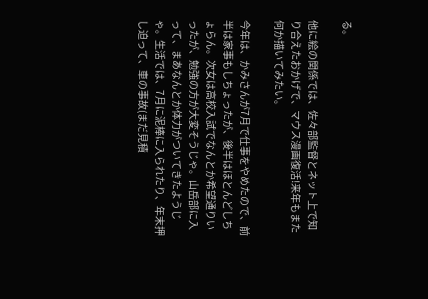る。

他に絵の関係では、佐々部監督とネット上で知り合えたおかげで、マウス漫画復活!来年もまた何か描いてみたい。

今年は、かみさんが7月で仕事をやめたので、前半は家事もしちょったが、後半はほとんどしちょらん。次女は高校入試でなんとか希望通りいったが、勉強の方が大変そうじゃ。山岳部に入って、まあなんとか体力がついてきたようじゃ。生活では、7月に泥棒に入られたり、年末押し迫って、車の事故(まだ見積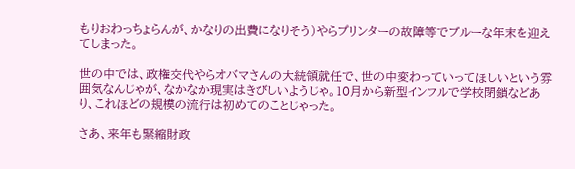もりおわっちょらんが、かなりの出費になりそう)やらプリンターの故障等でブルーな年末を迎えてしまった。

世の中では、政権交代やらオバマさんの大統領就任で、世の中変わっていってほしいという雰囲気なんじゃが、なかなか現実はきびしいようじゃ。10月から新型インフルで学校閉鎖などあり、これほどの規模の流行は初めてのことじゃった。

さあ、来年も緊縮財政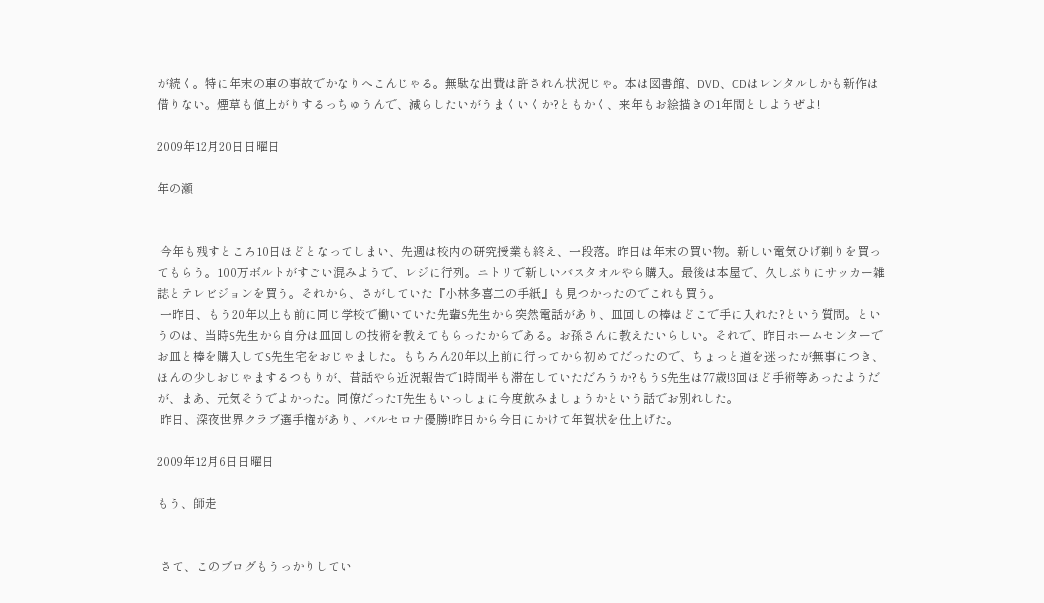が続く。特に年末の車の事故でかなりへこんじゃる。無駄な出費は許されん状況じゃ。本は図書館、DVD、CDはレンタルしかも新作は借りない。煙草も値上がりするっちゅうんで、減らしたいがうまくいくか?ともかく、来年もお絵描きの1年間としようぜよ!

2009年12月20日日曜日

年の瀬


 今年も残すところ10日ほどとなってしまい、先週は校内の研究授業も終え、一段落。昨日は年末の買い物。新しい電気ひげ剃りを買ってもらう。100万ボルトがすごい混みようで、レジに行列。ニトリで新しいバスタオルやら購入。最後は本屋で、久しぶりにサッカー雑誌とテレビジョンを買う。それから、さがしていた『小林多喜二の手紙』も見つかったのでこれも買う。
 一昨日、もう20年以上も前に同じ学校で働いていた先輩S先生から突然電話があり、皿回しの棒はどこで手に入れた?という質問。というのは、当時S先生から自分は皿回しの技術を教えてもらったからである。お孫さんに教えたいらしい。それで、昨日ホームセンターでお皿と棒を購入してS先生宅をおじゃました。もちろん20年以上前に行ってから初めてだったので、ちょっと道を迷ったが無事につき、ほんの少しおじゃまするつもりが、昔話やら近況報告で1時間半も滞在していただろうか?もうS先生は77歳!3回ほど手術等あったようだが、まあ、元気そうでよかった。同僚だったT先生もいっしょに今度飲みましょうかという話でお別れした。
 昨日、深夜世界クラブ選手権があり、バルセロナ優勝!昨日から今日にかけて年賀状を仕上げた。

2009年12月6日日曜日

もう、師走


 さて、このブログもうっかりしてい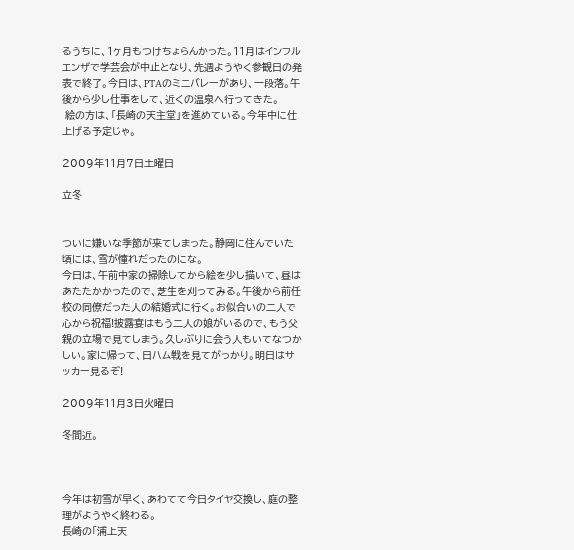るうちに、1ヶ月もつけちょらんかった。11月はインフルエンザで学芸会が中止となり、先週ようやく参観日の発表で終了。今日は、PTAのミニバレーがあり、一段落。午後から少し仕事をして、近くの温泉へ行ってきた。
 絵の方は、「長崎の天主堂」を進めている。今年中に仕上げる予定じゃ。

2009年11月7日土曜日

立冬


ついに嫌いな季節が来てしまった。静岡に住んでいた頃には、雪が憧れだったのにな。
今日は、午前中家の掃除してから絵を少し描いて、昼はあたたかかったので、芝生を刈ってみる。午後から前任校の同僚だった人の結婚式に行く。お似合いの二人で心から祝福!披露宴はもう二人の娘がいるので、もう父親の立場で見てしまう。久しぶりに会う人もいてなつかしい。家に帰って、日ハム戦を見てがっかり。明日はサッカー見るぞ!

2009年11月3日火曜日

冬間近。



今年は初雪が早く、あわてて今日タイヤ交換し、庭の整理がようやく終わる。
長崎の「浦上天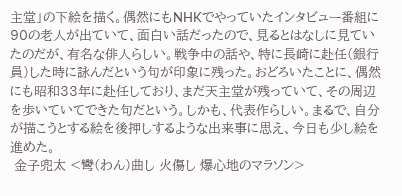主堂」の下絵を描く。偶然にもNHKでやっていたインタビュー番組に90の老人が出ていて、面白い話だったので、見るとはなしに見ていたのだが、有名な俳人らしい。戦争中の話や、特に長崎に赴任(銀行員)した時に詠んだという句が印象に残った。おどろいたことに、偶然にも昭和33年に赴任しており、まだ天主堂が残っていて、その周辺を歩いていてできた句だという。しかも、代表作らしい。まるで、自分が描こうとする絵を後押しするような出来事に思え、今日も少し絵を進めた。
 金子兜太 <彎(わん)曲し 火傷し 爆心地のマラソン>